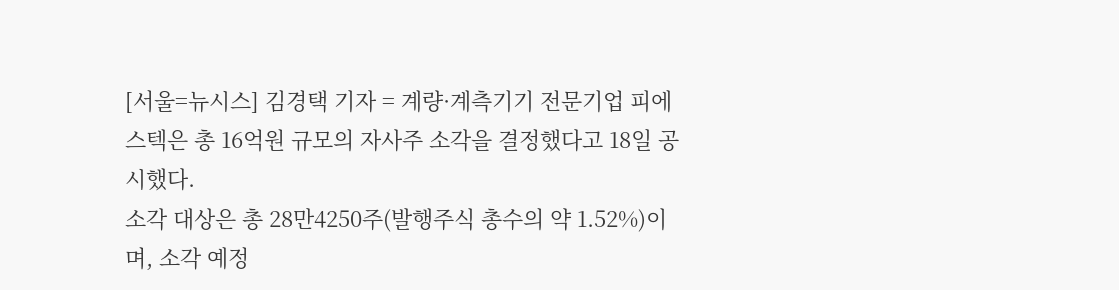[서울=뉴시스] 김경택 기자 = 계량·계측기기 전문기업 피에스텍은 총 16억원 규모의 자사주 소각을 결정했다고 18일 공시했다.
소각 대상은 총 28만4250주(발행주식 총수의 약 1.52%)이며, 소각 예정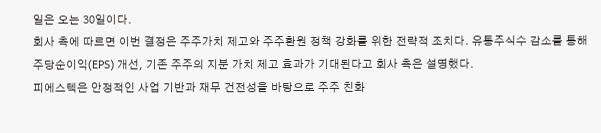일은 오는 30일이다.
회사 측에 따르면 이번 결정은 주주가치 제고와 주주환원 정책 강화를 위한 전략적 조치다. 유통주식수 감소를 통해 주당순이익(EPS) 개선, 기존 주주의 지분 가치 제고 효과가 기대된다고 회사 측은 설명했다.
피에스텍은 안정적인 사업 기반과 재무 건전성을 바탕으로 주주 친화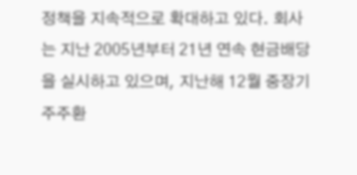정책을 지속적으로 확대하고 있다. 회사는 지난 2005년부터 21년 연속 현금배당을 실시하고 있으며, 지난해 12월 중장기 주주환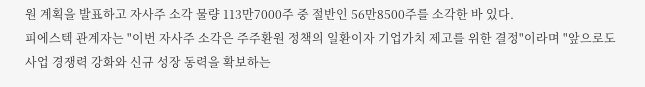원 계획을 발표하고 자사주 소각 물량 113만7000주 중 절반인 56만8500주를 소각한 바 있다.
피에스텍 관계자는 "이번 자사주 소각은 주주환원 정책의 일환이자 기업가치 제고를 위한 결정"이라며 "앞으로도 사업 경쟁력 강화와 신규 성장 동력을 확보하는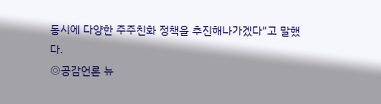동시에 다양한 주주친화 정책을 추진해나가겠다"고 말했다.
◎공감언론 뉴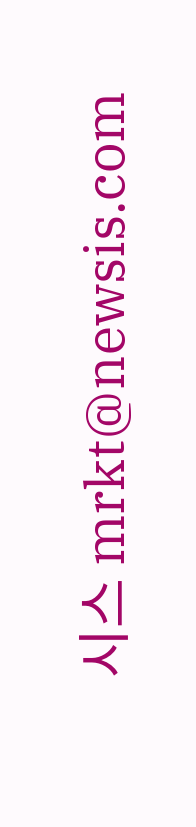시스 mrkt@newsis.com